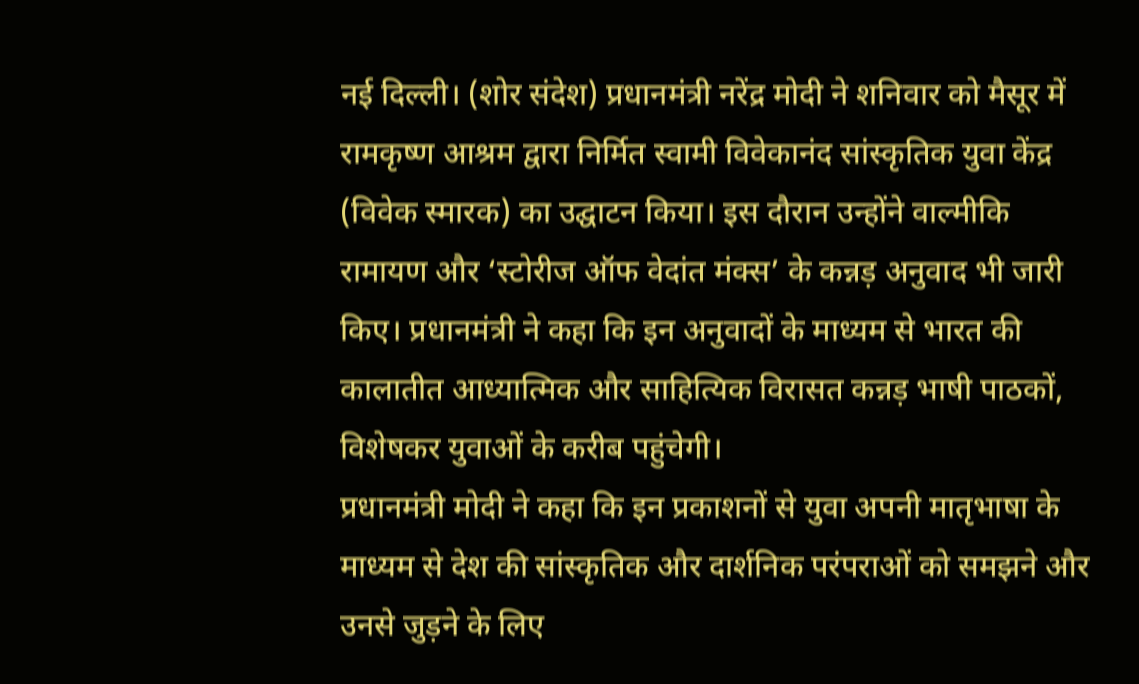नई दिल्ली। (शोर संदेश) प्रधानमंत्री नरेंद्र मोदी ने शनिवार को मैसूर में रामकृष्ण आश्रम द्वारा निर्मित स्वामी विवेकानंद सांस्कृतिक युवा केंद्र (विवेक स्मारक) का उद्घाटन किया। इस दौरान उन्होंने वाल्मीकि रामायण और ‘स्टोरीज ऑफ वेदांत मंक्स’ के कन्नड़ अनुवाद भी जारी किए। प्रधानमंत्री ने कहा कि इन अनुवादों के माध्यम से भारत की कालातीत आध्यात्मिक और साहित्यिक विरासत कन्नड़ भाषी पाठकों, विशेषकर युवाओं के करीब पहुंचेगी।
प्रधानमंत्री मोदी ने कहा कि इन प्रकाशनों से युवा अपनी मातृभाषा के माध्यम से देश की सांस्कृतिक और दार्शनिक परंपराओं को समझने और उनसे जुड़ने के लिए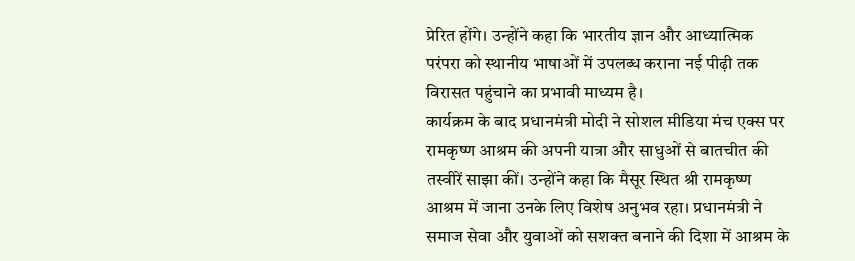प्रेरित होंगे। उन्होंने कहा कि भारतीय ज्ञान और आध्यात्मिक परंपरा को स्थानीय भाषाओं में उपलब्ध कराना नई पीढ़ी तक विरासत पहुंचाने का प्रभावी माध्यम है।
कार्यक्रम के बाद प्रधानमंत्री मोदी ने सोशल मीडिया मंच एक्स पर रामकृष्ण आश्रम की अपनी यात्रा और साधुओं से बातचीत की तस्वीरें साझा कीं। उन्होंने कहा कि मैसूर स्थित श्री रामकृष्ण आश्रम में जाना उनके लिए विशेष अनुभव रहा। प्रधानमंत्री ने समाज सेवा और युवाओं को सशक्त बनाने की दिशा में आश्रम के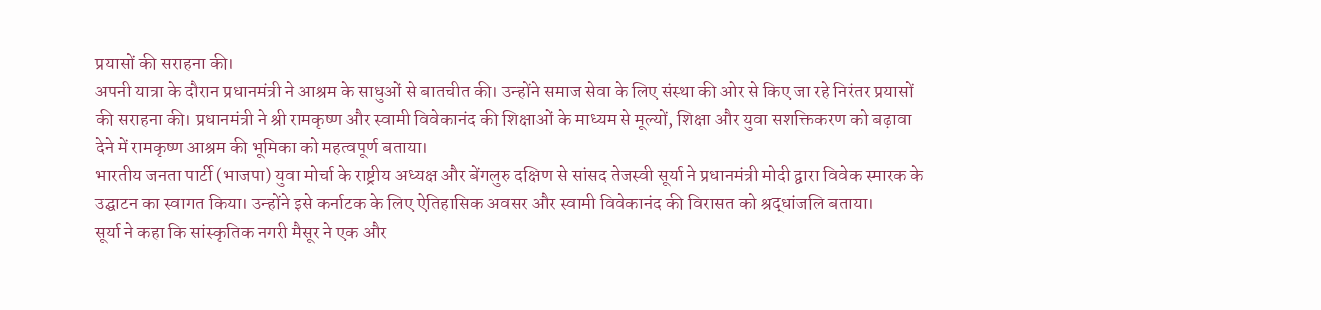प्रयासों की सराहना की।
अपनी यात्रा के दौरान प्रधानमंत्री ने आश्रम के साधुओं से बातचीत की। उन्होंने समाज सेवा के लिए संस्था की ओर से किए जा रहे निरंतर प्रयासों की सराहना की। प्रधानमंत्री ने श्री रामकृष्ण और स्वामी विवेकानंद की शिक्षाओं के माध्यम से मूल्यों, शिक्षा और युवा सशक्तिकरण को बढ़ावा देने में रामकृष्ण आश्रम की भूमिका को महत्वपूर्ण बताया।
भारतीय जनता पार्टी (भाजपा) युवा मोर्चा के राष्ट्रीय अध्यक्ष और बेंगलुरु दक्षिण से सांसद तेजस्वी सूर्या ने प्रधानमंत्री मोदी द्वारा विवेक स्मारक के उद्घाटन का स्वागत किया। उन्होंने इसे कर्नाटक के लिए ऐतिहासिक अवसर और स्वामी विवेकानंद की विरासत को श्रद्धांजलि बताया।
सूर्या ने कहा कि सांस्कृतिक नगरी मैसूर ने एक और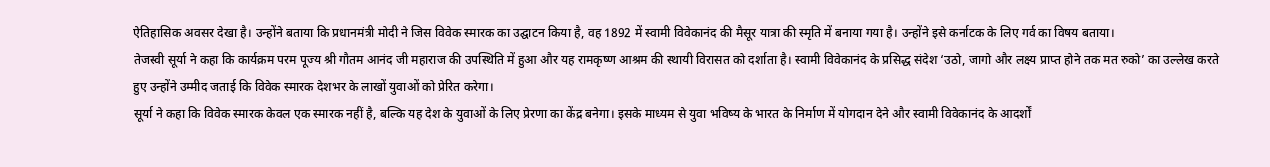ऐतिहासिक अवसर देखा है। उन्होंने बताया कि प्रधानमंत्री मोदी ने जिस विवेक स्मारक का उद्घाटन किया है, वह 1892 में स्वामी विवेकानंद की मैसूर यात्रा की स्मृति में बनाया गया है। उन्होंने इसे कर्नाटक के लिए गर्व का विषय बताया।
तेजस्वी सूर्या ने कहा कि कार्यक्रम परम पूज्य श्री गौतम आनंद जी महाराज की उपस्थिति में हुआ और यह रामकृष्ण आश्रम की स्थायी विरासत को दर्शाता है। स्वामी विवेकानंद के प्रसिद्ध संदेश ‘उठो, जागो और लक्ष्य प्राप्त होने तक मत रुको’ का उल्लेख करते हुए उन्होंने उम्मीद जताई कि विवेक स्मारक देशभर के लाखों युवाओं को प्रेरित करेगा।
सूर्या ने कहा कि विवेक स्मारक केवल एक स्मारक नहीं है, बल्कि यह देश के युवाओं के लिए प्रेरणा का केंद्र बनेगा। इसके माध्यम से युवा भविष्य के भारत के निर्माण में योगदान देने और स्वामी विवेकानंद के आदर्शों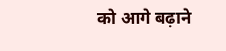को आगे बढ़ाने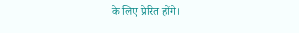के लिए प्रेरित होंगे।